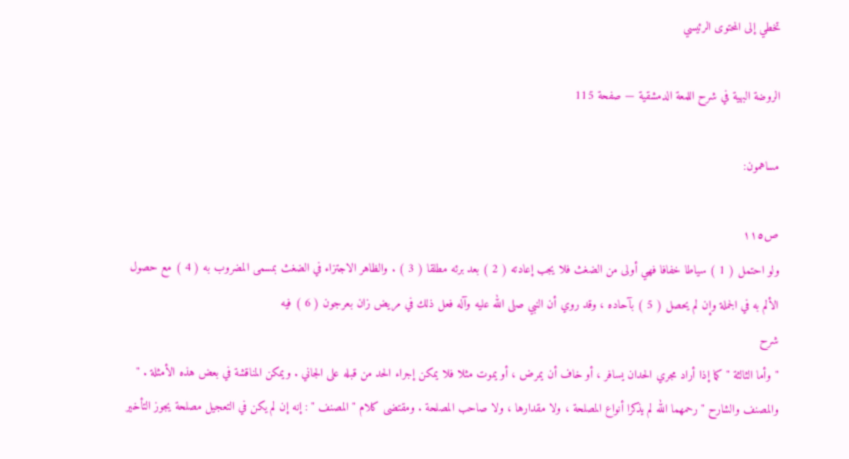تخطي إلى المحتوى الرئيسي

الروضة البهية في شرح اللمعة الدمشقية — صفحة 115

مساهمون:

ص١١٥
ولو احتمل ( 1 ) سياطا خفافا فهي أولى من الضغث فلا يجب إعادته ( 2 ) بعد برئه مطلقا ( 3 ) . والظاهر الاجتزاء في الضغث بمسمى المضروب به ( 4 ) مع حصول الألم به في الجملة وإن لم يحصل ( 5 ) بآحاده ، وقد روي أن النبي صلى الله عليه وآله فعل ذلك في مريض زان بعرجون ( 6 ) فيه
شرح
" وأما الثالثة " كما إذا أراد مجري الحدان يسافر ، أو خاف أن يمرض ، أو يموت مثلا فلا يمكن إجراء الحد من قبله على الجاني . ويمكن المناقشة في بعض هذه الأمثلة . " والمصنف والشارح " رحمهما الله لم يذكرا أنواع المصلحة ، ولا مقدارها ، ولا صاحب المصلحة . ومقتضى كلام " المصنف " : إنه إن لم يكن في التعجيل مصلحة يجوز التأخير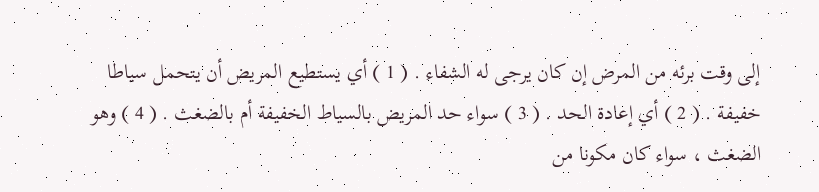إلى وقت برئه من المرض إن كان يرجى له الشفاء . ( 1 ) أي يستطيع المريض أن يتحمل سياطا خفيفة . ( 2 ) أي إعادة الحد . ( 3 ) سواء حد المريض بالسياط الخفيفة أم بالضغث . ( 4 ) وهو الضغث ، سواء كان مكونا من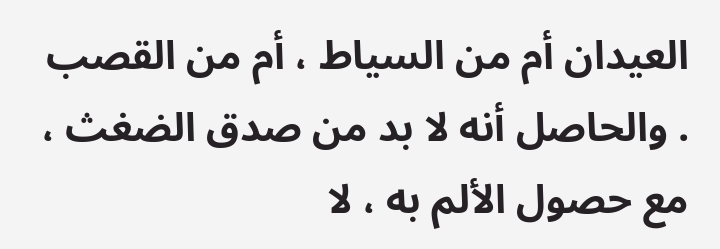العيدان أم من السياط ، أم من القصب . والحاصل أنه لا بد من صدق الضغث ، مع حصول الألم به ، لا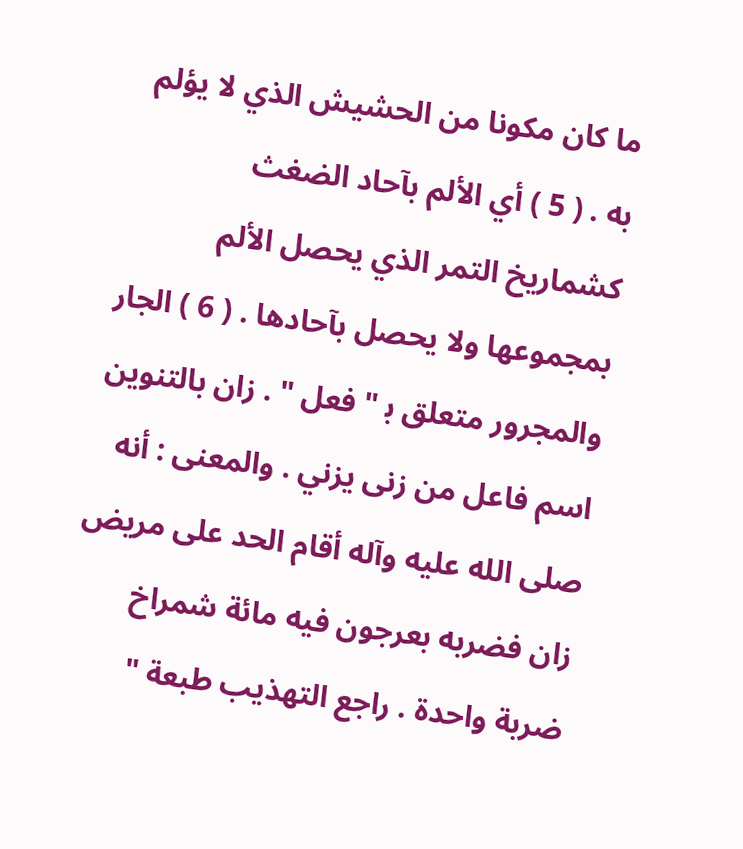ما كان مكونا من الحشيش الذي لا يؤلم به . ( 5 ) أي الألم بآحاد الضغث كشماريخ التمر الذي يحصل الألم بمجموعها ولا يحصل بآحادها . ( 6 ) الجار والمجرور متعلق ب‍ " فعل " . زان بالتنوين اسم فاعل من زنى يزني . والمعنى : أنه صلى الله عليه وآله أقام الحد على مريض زان فضربه بعرجون فيه مائة شمراخ ضربة واحدة . راجع التهذيب طبعة "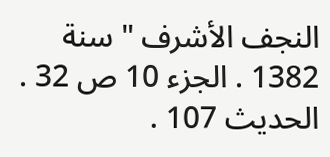النجف الأشرف " سنة 1382 . الجزء 10 ص 32 . الحديث 107 .